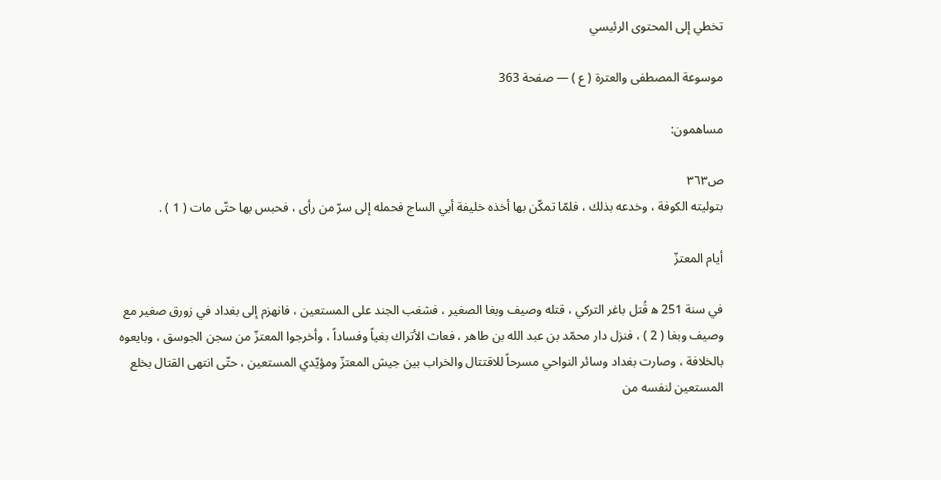تخطي إلى المحتوى الرئيسي

موسوعة المصطفى والعترة ( ع ) — صفحة 363

مساهمون:

ص٣٦٣
بتوليته الكوفة ، وخدعه بذلك ، فلمّا تمكّن بها أخذه خليفة أبي الساج فحمله إلى سرّ من رأى ، فحبس بها حتّى مات ( 1 ) .

أيام المعتزّ

في سنة 251 ه‍ قُتل باغر التركي ، قتله وصيف وبغا الصغير ، فشغب الجند على المستعين ، فانهزم إلى بغداد في زورق صغير مع وصيف وبغا ( 2 ) ، فنزل دار محمّد بن عبد الله بن طاهر ، فعاث الأتراك بغياً وفساداً ، وأخرجوا المعتزّ من سجن الجوسق ، وبايعوه بالخلافة ، وصارت بغداد وسائر النواحي مسرحاً للاقتتال والخراب بين جيش المعتزّ ومؤيّدي المستعين ، حتّى انتهى القتال بخلع المستعين لنفسه من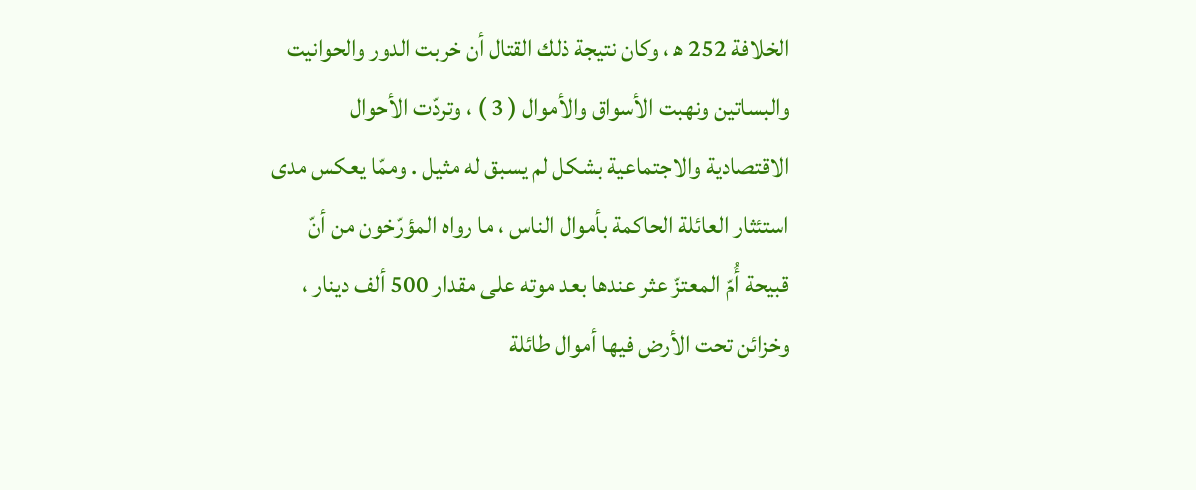الخلافة 252 ه‍ ، وكان نتيجة ذلك القتال أن خربت الدور والحوانيت والبساتين ونهبت الأسواق والأموال ( 3 ) ، وتردّت الأحوال الاقتصادية والاجتماعية بشكل لم يسبق له مثيل . وممّا يعكس مدى استئثار العائلة الحاكمة بأموال الناس ، ما رواه المؤرّخون من أنّ قبيحة أُمّ المعتزّ عثر عندها بعد موته على مقدار 500 ألف دينار ، وخزائن تحت الأرض فيها أموال طائلة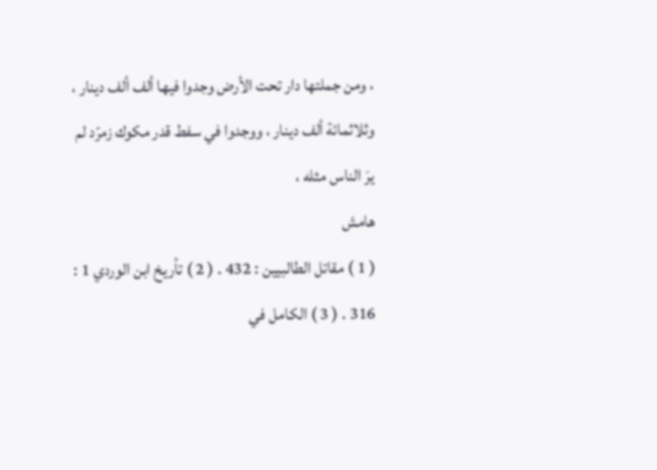، ومن جملتها دار تحت الأرض وجدوا فيها ألف ألف دينار ، وثلاثمائة ألف دينار ، ووجدوا في سفط قدر مكوك زمرّد لم يرَ الناس مثله ،
هامش
( 1 ) مقاتل الطالبيين : 432 . ( 2 ) تأريخ ابن الوردي 1 : 316 . ( 3 ) الكامل في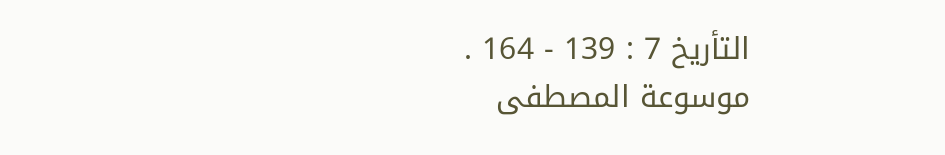التأريخ 7 : 139 - 164 .
موسوعة المصطفى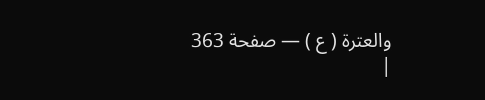والعترة ( ع ) — صفحة 363 |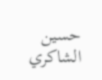حسين الشاكري